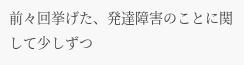前々回挙げた、発達障害のことに関して少しずつ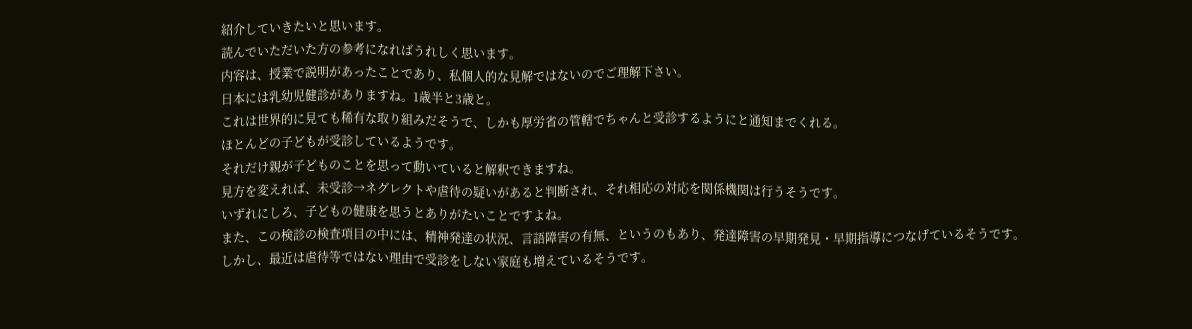紹介していきたいと思います。
読んでいただいた方の参考になればうれしく思います。
内容は、授業で説明があったことであり、私個人的な見解ではないのでご理解下さい。
日本には乳幼児健診がありますね。1歳半と3歳と。
これは世界的に見ても稀有な取り組みだそうで、しかも厚労省の管轄でちゃんと受診するようにと通知までくれる。
ほとんどの子どもが受診しているようです。
それだけ親が子どものことを思って動いていると解釈できますね。
見方を変えれば、未受診→ネグレクトや虐待の疑いがあると判断され、それ相応の対応を関係機関は行うそうです。
いずれにしろ、子どもの健康を思うとありがたいことですよね。
また、この検診の検査項目の中には、精神発達の状況、言語障害の有無、というのもあり、発達障害の早期発見・早期指導につなげているそうです。
しかし、最近は虐待等ではない理由で受診をしない家庭も増えているそうです。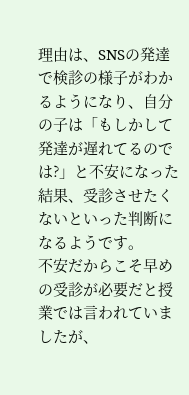理由は、SNSの発達で検診の様子がわかるようになり、自分の子は「もしかして発達が遅れてるのでは?」と不安になった結果、受診させたくないといった判断になるようです。
不安だからこそ早めの受診が必要だと授業では言われていましたが、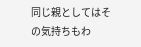同じ親としてはその気持ちもわ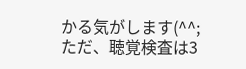かる気がします(^^;
ただ、聴覚検査は3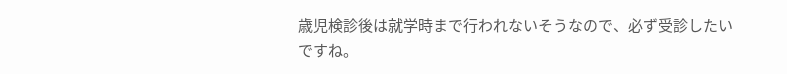歳児検診後は就学時まで行われないそうなので、必ず受診したいですね。